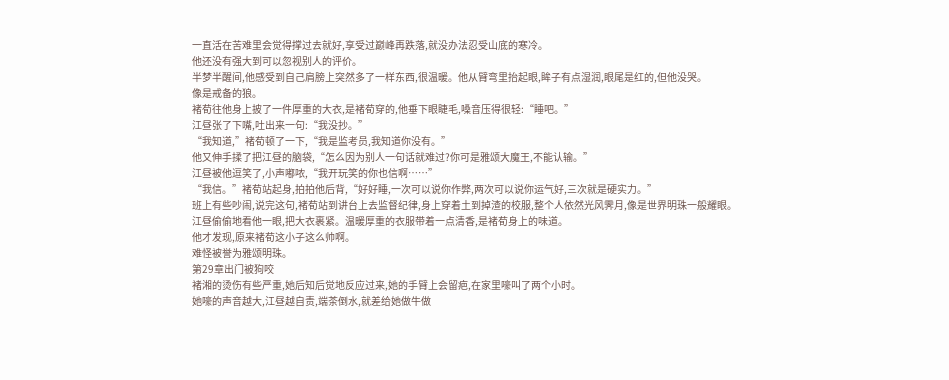一直活在苦难里会觉得撑过去就好,享受过巅峰再跌落,就没办法忍受山底的寒冷。
他还没有强大到可以忽视别人的评价。
半梦半醒间,他感受到自己肩膀上突然多了一样东西,很温暖。他从臂弯里抬起眼,眸子有点湿润,眼尾是红的,但他没哭。
像是戒备的狼。
褚荀往他身上披了一件厚重的大衣,是褚荀穿的,他垂下眼睫毛,嗓音压得很轻:“睡吧。”
江昼张了下嘴,吐出来一句:“我没抄。”
“我知道,”褚荀顿了一下,“我是监考员,我知道你没有。”
他又伸手揉了把江昼的脑袋,“怎么因为别人一句话就难过?你可是雅颂大魔王,不能认输。”
江昼被他逗笑了,小声嘟哝,“我开玩笑的你也信啊……”
“我信。”褚荀站起身,拍拍他后背,“好好睡,一次可以说你作弊,两次可以说你运气好,三次就是硬实力。”
班上有些吵闹,说完这句,褚荀站到讲台上去监督纪律,身上穿着土到掉渣的校服,整个人依然光风霁月,像是世界明珠一般耀眼。
江昼偷偷地看他一眼,把大衣裹紧。温暖厚重的衣服带着一点清香,是褚荀身上的味道。
他才发现,原来褚荀这小子这么帅啊。
难怪被誉为雅颂明珠。
第29章出门被狗咬
褚湘的烫伤有些严重,她后知后觉地反应过来,她的手臂上会留疤,在家里嚎叫了两个小时。
她嚎的声音越大,江昼越自责,端茶倒水,就差给她做牛做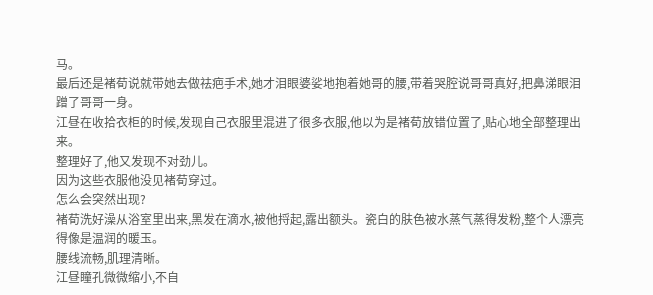马。
最后还是褚荀说就带她去做祛疤手术,她才泪眼婆娑地抱着她哥的腰,带着哭腔说哥哥真好,把鼻涕眼泪蹭了哥哥一身。
江昼在收拾衣柜的时候,发现自己衣服里混进了很多衣服,他以为是褚荀放错位置了,贴心地全部整理出来。
整理好了,他又发现不对劲儿。
因为这些衣服他没见褚荀穿过。
怎么会突然出现?
褚荀洗好澡从浴室里出来,黑发在滴水,被他捋起,露出额头。瓷白的肤色被水蒸气蒸得发粉,整个人漂亮得像是温润的暖玉。
腰线流畅,肌理清晰。
江昼瞳孔微微缩小,不自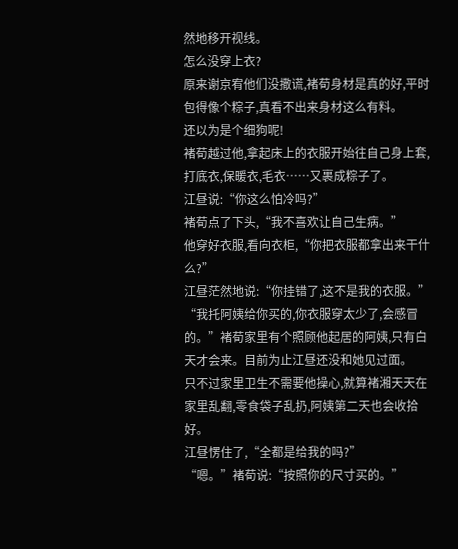然地移开视线。
怎么没穿上衣?
原来谢京宥他们没撒谎,褚荀身材是真的好,平时包得像个粽子,真看不出来身材这么有料。
还以为是个细狗呢!
褚荀越过他,拿起床上的衣服开始往自己身上套,打底衣,保暖衣,毛衣……又裹成粽子了。
江昼说:“你这么怕冷吗?”
褚荀点了下头,“我不喜欢让自己生病。”
他穿好衣服,看向衣柜,“你把衣服都拿出来干什么?”
江昼茫然地说:“你挂错了,这不是我的衣服。”
“我托阿姨给你买的,你衣服穿太少了,会感冒的。”褚荀家里有个照顾他起居的阿姨,只有白天才会来。目前为止江昼还没和她见过面。
只不过家里卫生不需要他操心,就算褚湘天天在家里乱翻,零食袋子乱扔,阿姨第二天也会收拾好。
江昼愣住了,“全都是给我的吗?”
“嗯。”褚荀说:“按照你的尺寸买的。”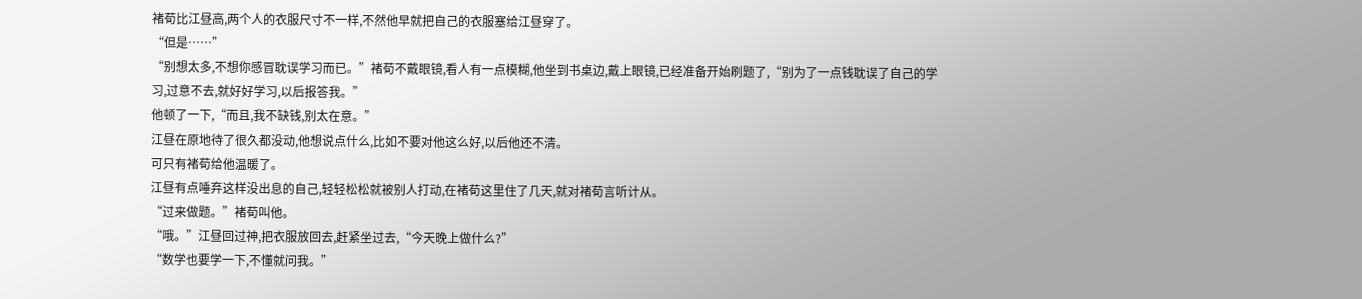褚荀比江昼高,两个人的衣服尺寸不一样,不然他早就把自己的衣服塞给江昼穿了。
“但是……”
“别想太多,不想你感冒耽误学习而已。”褚荀不戴眼镜,看人有一点模糊,他坐到书桌边,戴上眼镜,已经准备开始刷题了,“别为了一点钱耽误了自己的学习,过意不去,就好好学习,以后报答我。”
他顿了一下,“而且,我不缺钱,别太在意。”
江昼在原地待了很久都没动,他想说点什么,比如不要对他这么好,以后他还不清。
可只有褚荀给他温暖了。
江昼有点唾弃这样没出息的自己,轻轻松松就被别人打动,在褚荀这里住了几天,就对褚荀言听计从。
“过来做题。”褚荀叫他。
“哦。”江昼回过神,把衣服放回去,赶紧坐过去,“今天晚上做什么?”
“数学也要学一下,不懂就问我。”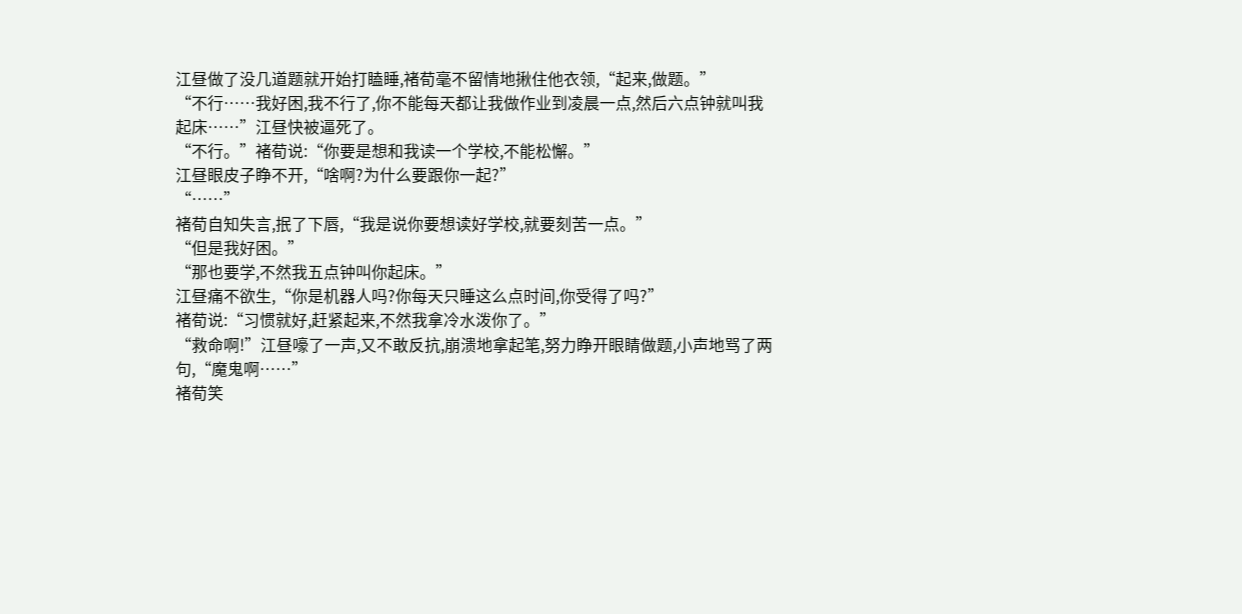江昼做了没几道题就开始打瞌睡,褚荀毫不留情地揪住他衣领,“起来,做题。”
“不行……我好困,我不行了,你不能每天都让我做作业到凌晨一点,然后六点钟就叫我起床……”江昼快被逼死了。
“不行。”褚荀说:“你要是想和我读一个学校,不能松懈。”
江昼眼皮子睁不开,“啥啊?为什么要跟你一起?”
“……”
褚荀自知失言,抿了下唇,“我是说你要想读好学校,就要刻苦一点。”
“但是我好困。”
“那也要学,不然我五点钟叫你起床。”
江昼痛不欲生,“你是机器人吗?你每天只睡这么点时间,你受得了吗?”
褚荀说:“习惯就好,赶紧起来,不然我拿冷水泼你了。”
“救命啊!”江昼嚎了一声,又不敢反抗,崩溃地拿起笔,努力睁开眼睛做题,小声地骂了两句,“魔鬼啊……”
褚荀笑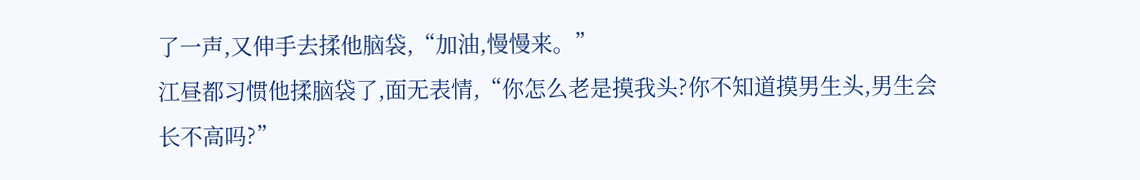了一声,又伸手去揉他脑袋,“加油,慢慢来。”
江昼都习惯他揉脑袋了,面无表情,“你怎么老是摸我头?你不知道摸男生头,男生会长不高吗?”